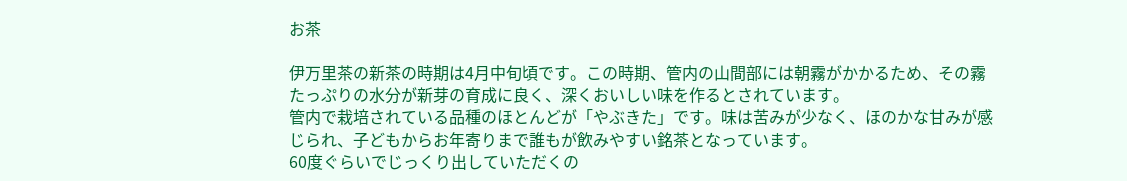お茶

伊万里茶の新茶の時期は4月中旬頃です。この時期、管内の山間部には朝霧がかかるため、その霧たっぷりの水分が新芽の育成に良く、深くおいしい味を作るとされています。
管内で栽培されている品種のほとんどが「やぶきた」です。味は苦みが少なく、ほのかな甘みが感じられ、子どもからお年寄りまで誰もが飲みやすい銘茶となっています。
60度ぐらいでじっくり出していただくの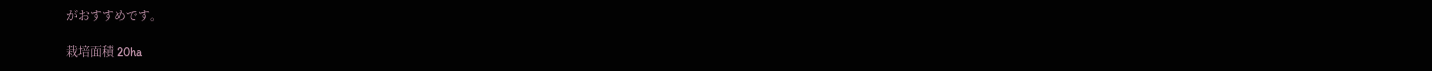がおすすめです。

栽培面積 20ha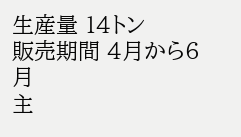生産量 14トン
販売期間 4月から6月
主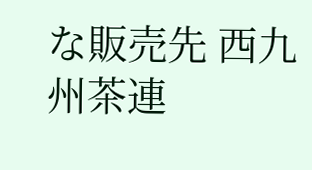な販売先 西九州茶連